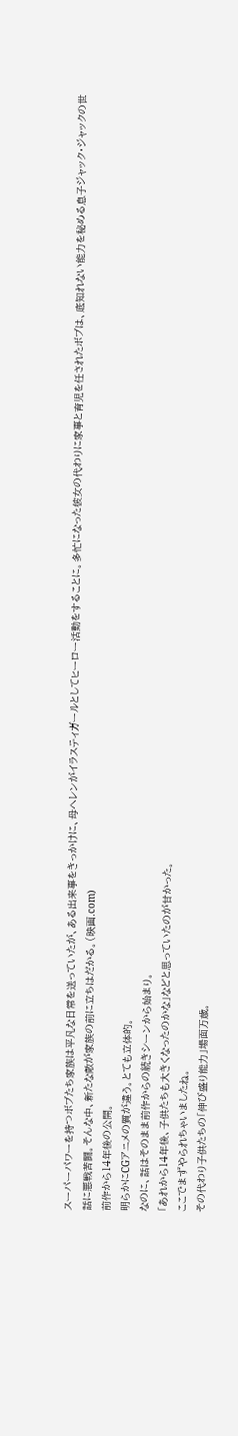スーパーパワーを持つボブたち家族は平凡な日常を送っていたが、ある出来事をきっかけに、母ヘレンがイラスティガールとしてヒーロー活動をすることに。多忙になった彼女の代わりに家事と育児を任されたボブは、底知れない能力を秘める息子ジャック・ジャックの世話に悪戦苦闘。そんな中、新たな敵が家族の前に立ちはだかる。(映画.com)
前作から14年後の公開。
明らかにCGアニメの質が違う。とても立体的。
なのに、話はそのまま前作からの続きシーンから始まり。
「あれから14年後、子供たちも大きくなったのかな」などと思っていたのが甘かった。
ここでまずやられちゃいましたね。
その代わり子供たちの「伸び盛り能力」場面万歳。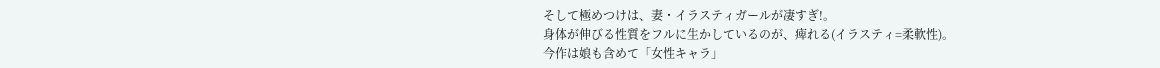そして極めつけは、妻・イラスティガールが凄すぎ!。
身体が伸びる性質をフルに生かしているのが、痺れる(イラスティ=柔軟性)。
今作は娘も含めて「女性キャラ」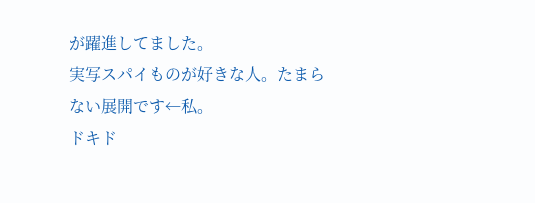が躍進してました。
実写スパイものが好きな人。たまらない展開です←私。
ドキド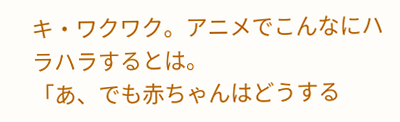キ・ワクワク。アニメでこんなにハラハラするとは。
「あ、でも赤ちゃんはどうする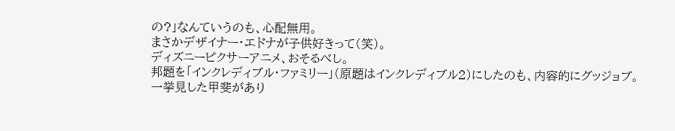の?」なんていうのも、心配無用。
まさかデザイナー・エドナが子供好きって(笑)。
ディズニーピクサーアニメ、おそるべし。
邦題を「インクレディブル・ファミリー」(原題はインクレディブル2)にしたのも、内容的にグッジョブ。
一挙見した甲斐があり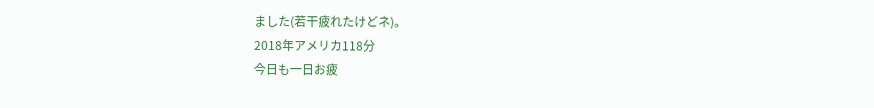ました(若干疲れたけどネ)。
2018年アメリカ118分
今日も一日お疲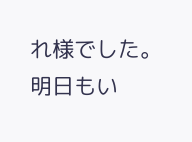れ様でした。
明日もい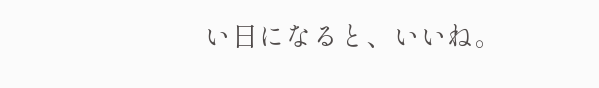い日になると、いいね。